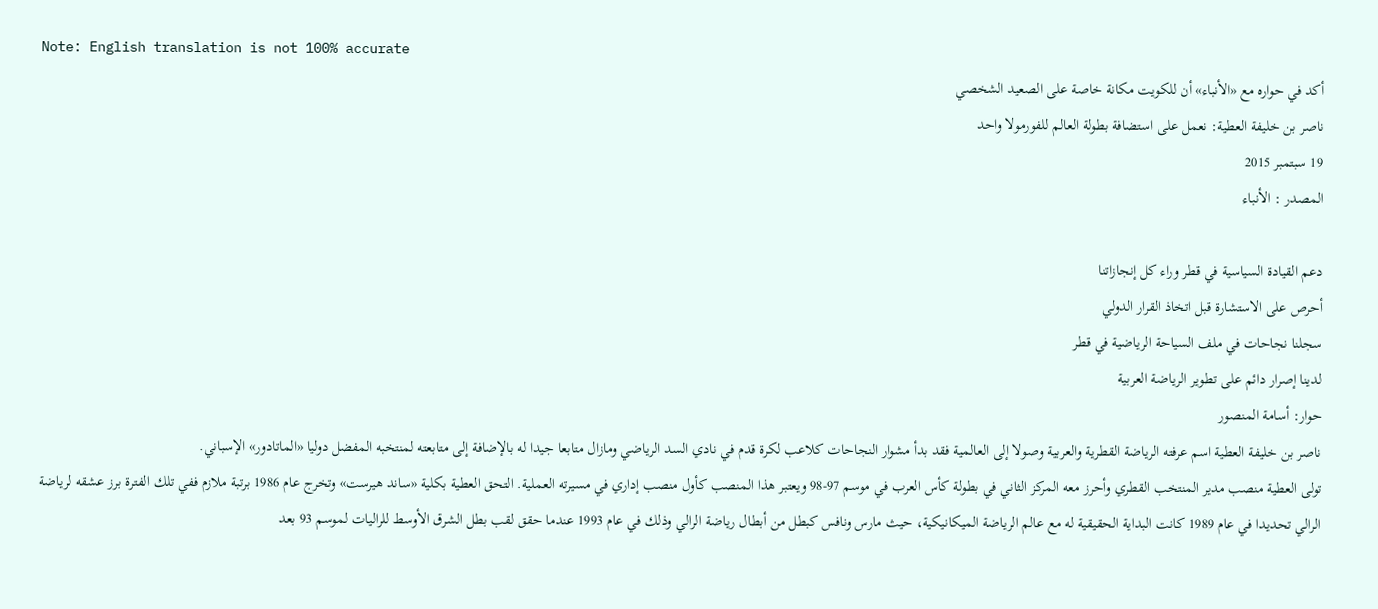Note: English translation is not 100% accurate
أكد في حواره مع «الأنباء» أن للكويت مكانة خاصة على الصعيد الشخصي
ناصر بن خليفة العطية: نعمل على استضافة بطولة العالم للفورمولا واحد
19 سبتمبر 2015
المصدر : الأنباء

دعم القيادة السياسية في قطر وراء كل إنجازاتنا
أحرص على الاستشارة قبل اتخاذ القرار الدولي
سجلنا نجاحات في ملف السياحة الرياضية في قطر
لدينا إصرار دائم على تطوير الرياضة العربية
حوار: أسامة المنصور
ناصر بن خليفة العطية اسم عرفته الرياضة القطرية والعربية وصولا إلى العالمية فقد بدأ مشوار النجاحات كلاعب لكرة قدم في نادي السد الرياضي ومازال متابعا جيدا له بالإضافة إلى متابعته لمنتخبه المفضل دوليا «الماتادور» الإسباني.
تولى العطية منصب مدير المنتخب القطري وأحرز معه المركز الثاني في بطولة كأس العرب في موسم 97-98 ويعتبر هذا المنصب كأول منصب إداري في مسيرته العملية. التحق العطية بكلية «ساند هيرست» وتخرج عام 1986 برتبة ملازم ففي تلك الفترة برز عشقه لرياضة الرالي تحديدا في عام 1989 كانت البداية الحقيقية له مع عالم الرياضة الميكانيكية، حيث مارس ونافس كبطل من أبطال رياضة الرالي وذلك في عام 1993 عندما حقق لقب بطل الشرق الأوسط للراليات لموسم 93 بعد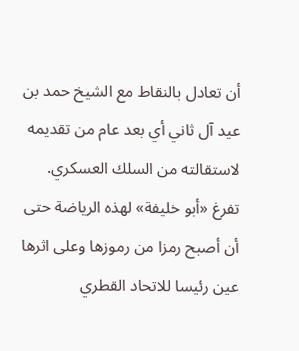أن تعادل بالنقاط مع الشيخ حمد بن عيد آل ثاني أي بعد عام من تقديمه لاستقالته من السلك العسكري.
تفرغ «أبو خليفة» لهذه الرياضة حتى أن أصبح رمزا من رموزها وعلى اثرها عين رئيسا للاتحاد القطري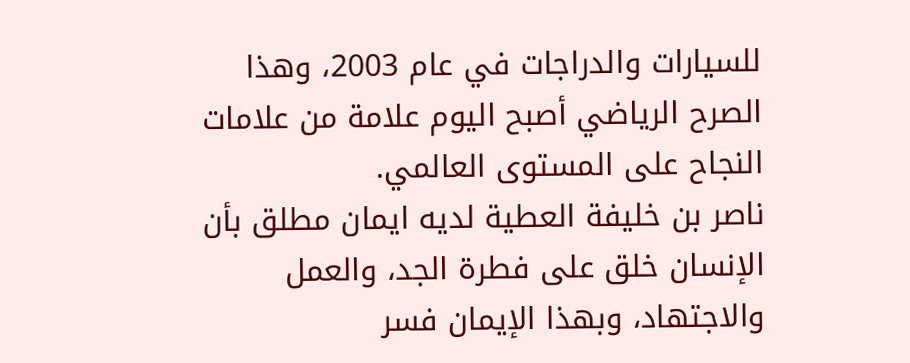للسيارات والدراجات في عام 2003، وهذا الصرح الرياضي أصبح اليوم علامة من علامات النجاح على المستوى العالمي.
ناصر بن خليفة العطية لديه ايمان مطلق بأن الإنسان خلق على فطرة الجد، والعمل والاجتهاد، وبهذا الإيمان فسر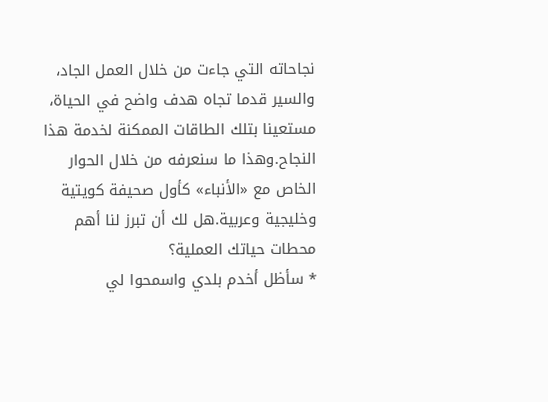نجاحاته التي جاءت من خلال العمل الجاد، والسير قدما تجاه هدف واضح في الحياة، مستعينا بتلك الطاقات الممكنة لخدمة هذا النجاح.وهذا ما سنعرفه من خلال الحوار الخاص مع «الأنباء» كأول صحيفة كويتية وخليجية وعربية.هل لك أن تبرز لنا أهم محطات حياتك العملية؟
٭ سأظل أخدم بلدي واسمحوا لي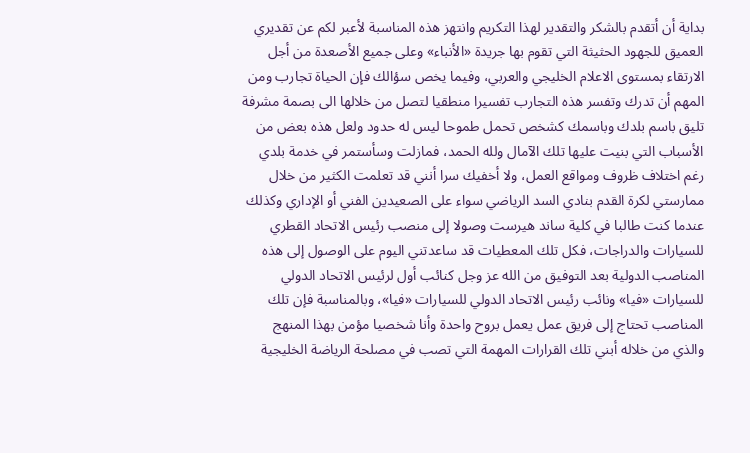بداية أن أتقدم بالشكر والتقدير لهذا التكريم وانتهز هذه المناسبة لأعبر لكم عن تقديري العميق للجهود الحثيثة التي تقوم بها جريدة «الأنباء» وعلى جميع الأصعدة من أجل الارتقاء بمستوى الاعلام الخليجي والعربي، وفيما يخص سؤالك فإن الحياة تجارب ومن المهم أن تدرك وتفسر هذه التجارب تفسيرا منطقيا لتصل من خلالها الى بصمة مشرفة تليق باسم بلدك وباسمك كشخص تحمل طموحا ليس له حدود ولعل هذه بعض من الأسباب التي بنيت عليها تلك الآمال ولله الحمد، فمازلت وسأستمر في خدمة بلدي رغم اختلاف ظروف ومواقع العمل، ولا أخفيك سرا أنني قد تعلمت الكثير من خلال ممارستي لكرة القدم بنادي السد الرياضي سواء على الصعيدين الفني أو الإداري وكذلك عندما كنت طالبا في كلية ساند هيرست وصولا إلى منصب رئيس الاتحاد القطري للسيارات والدراجات، فكل تلك المعطيات قد ساعدتني اليوم على الوصول إلى هذه المناصب الدولية بعد التوفيق من الله عز وجل كنائب أول لرئيس الاتحاد الدولي للسيارات «فيا» ونائب رئيس الاتحاد الدولي للسيارات «فيا»، وبالمناسبة فإن تلك المناصب تحتاج إلى فريق عمل يعمل بروح واحدة وأنا شخصيا مؤمن بهذا المنهج والذي من خلاله أبني تلك القرارات المهمة التي تصب في مصلحة الرياضة الخليجية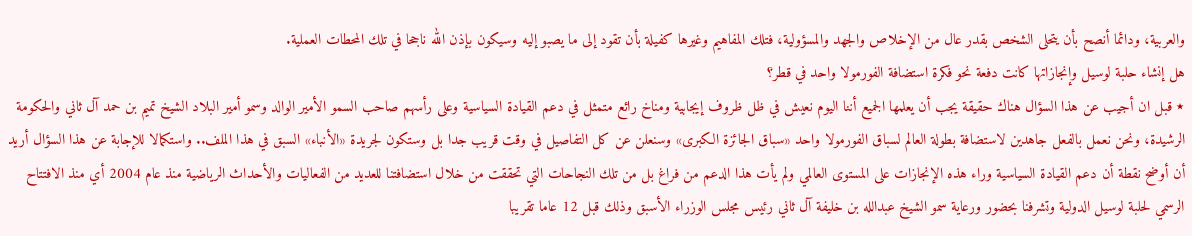والعربية، ودائما أنصح بأن يتحلى الشخص بقدر عال من الإخلاص والجهد والمسؤولية، فتلك المفاهيم وغيرها كفيلة بأن تقود إلى ما يصبو إليه وسيكون بإذن الله ناجحا في تلك المحطات العملية.
هل إنشاء حلبة لوسيل وإنجازاتها كانت دفعة نحو فكرة استضافة الفورمولا واحد في قطر؟
٭ قبل ان أجيب عن هذا السؤال هناك حقيقة يجب أن يعلمها الجميع أننا اليوم نعيش في ظل ظروف إيجابية ومناخ رائع متمثل في دعم القيادة السياسية وعلى رأسهم صاحب السمو الأمير الوالد وسمو أمير البلاد الشيخ تميم بن حمد آل ثاني والحكومة الرشيدة، ونحن نعمل بالفعل جاهدين لاستضافة بطولة العالم لسباق الفورمولا واحد «سباق الجائزة الكبرى» وسنعلن عن كل التفاصيل في وقت قريب جدا بل وستكون لجريدة «الأنباء» السبق في هذا الملف.. واستكمالا للإجابة عن هذا السؤال أريد أن أوضح نقطة أن دعم القيادة السياسية وراء هذه الإنجازات على المستوى العالمي ولم يأت هذا الدعم من فراغ بل من تلك النجاحات التي تحققت من خلال استضافتنا للعديد من الفعاليات والأحداث الرياضية منذ عام 2004 أي منذ الافتتاح الرسمي لحلبة لوسيل الدولية وتشرفنا بحضور ورعاية سمو الشيخ عبدالله بن خليفة آل ثاني رئيس مجلس الوزراء الأسبق وذلك قبل 12 عاما تقريبا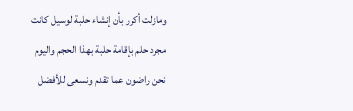ومازلت أكرر بأن إنشاء حلبة لوسيل كانت مجرد حلم بإقامة حلبة بهذا الحجم واليوم نحن راضون عما تقدم ونسعى للأفضل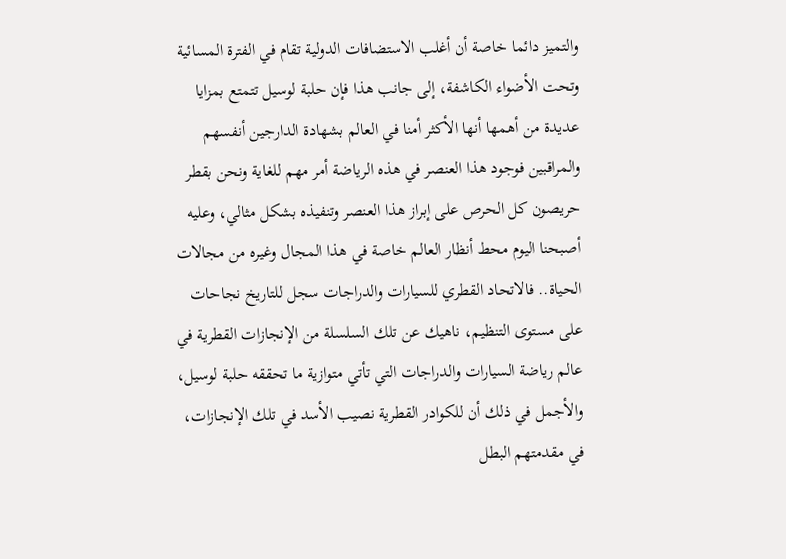والتميز دائما خاصة أن أغلب الاستضافات الدولية تقام في الفترة المسائية وتحت الأضواء الكاشفة، إلى جانب هذا فإن حلبة لوسيل تتمتع بمزايا عديدة من أهمها أنها الأكثر أمنا في العالم بشهادة الدارجين أنفسهم والمراقبين فوجود هذا العنصر في هذه الرياضة أمر مهم للغاية ونحن بقطر حريصون كل الحرص على إبراز هذا العنصر وتنفيذه بشكل مثالي، وعليه أصبحنا اليوم محط أنظار العالم خاصة في هذا المجال وغيره من مجالات الحياة.. فالاتحاد القطري للسيارات والدراجات سجل للتاريخ نجاحات على مستوى التنظيم، ناهيك عن تلك السلسلة من الإنجازات القطرية في عالم رياضة السيارات والدراجات التي تأتي متوازية ما تحققه حلبة لوسيل، والأجمل في ذلك أن للكوادر القطرية نصيب الأسد في تلك الإنجازات، في مقدمتهم البطل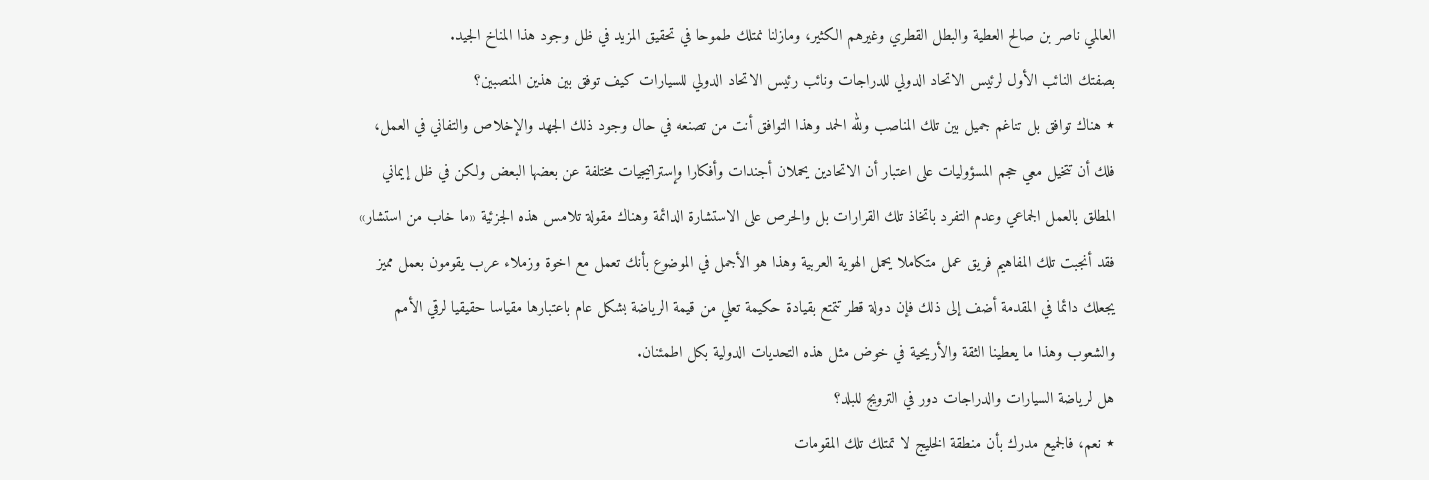العالمي ناصر بن صالح العطية والبطل القطري وغيرهم الكثير، ومازلنا نمتلك طموحا في تحقيق المزيد في ظل وجود هذا المناخ الجيد.
بصفتك النائب الأول لرئيس الاتحاد الدولي للدراجات ونائب رئيس الاتحاد الدولي للسيارات كيف توفق بين هذين المنصبين؟
٭ هناك توافق بل تناغم جميل بين تلك المناصب ولله الحمد وهذا التوافق أنت من تصنعه في حال وجود ذلك الجهد والإخلاص والتفاني في العمل، فلك أن تتخيل معي حجم المسؤوليات على اعتبار أن الاتحادين يحملان أجندات وأفكارا وإستراتيجيات مختلفة عن بعضها البعض ولكن في ظل إيماني المطلق بالعمل الجماعي وعدم التفرد باتخاذ تلك القرارات بل والحرص على الاستشارة الدائمة وهناك مقولة تلامس هذه الجزئية «ما خاب من استشار» فقد أنجبت تلك المفاهيم فريق عمل متكاملا يحمل الهوية العربية وهذا هو الأجمل في الموضوع بأنك تعمل مع اخوة وزملاء عرب يقومون بعمل مميز يجعلك دائما في المقدمة أضف إلى ذلك فإن دولة قطر تتمتع بقيادة حكيمة تعلي من قيمة الرياضة بشكل عام باعتبارها مقياسا حقيقيا لرقي الأمم والشعوب وهذا ما يعطينا الثقة والأريحية في خوض مثل هذه التحديات الدولية بكل اطمئنان.
هل لرياضة السيارات والدراجات دور في الترويج للبلد؟
٭ نعم، فالجميع مدرك بأن منطقة الخليج لا تمتلك تلك المقومات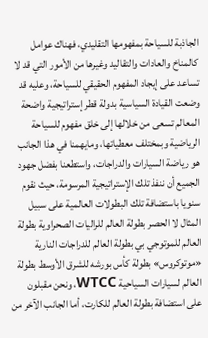الجاذبة للسياحة بمفهومها التقليدي، فهناك عوامل كالمناخ والعادات والتقاليد وغيرها من الأمور التي قد لا تساعد على إيجاد المفهوم الحقيقي للسياحة، وعليه قد وضعت القيادة السياسية بدولة قطر إستراتيجية واضحة المعالم تسعى من خلالها إلى خلق مفهوم للسياحة الرياضية وبمختلف معطياتها، ومايهمنا في هذا الجانب هو رياضة السيارات والدراجات، واستطعنا بفضل جهود الجميع أن ننفذ تلك الإستراتيجية المرسومة، حيث نقوم سنويا باستضافة تلك البطولات العالمية على سبيل المثال لا الحصر بطولة العالم للراليات الصحراوية بطولة العالم للموتوجي بي بطولة العالم للدراجات النارية «موتوكروس» بطولة كأس بورشه للشرق الأوسط بطولة العالم لسيارات السياحية WTCC، ونحن مقبلون على استضافة بطولة العالم للكارت، أما الجانب الآخر من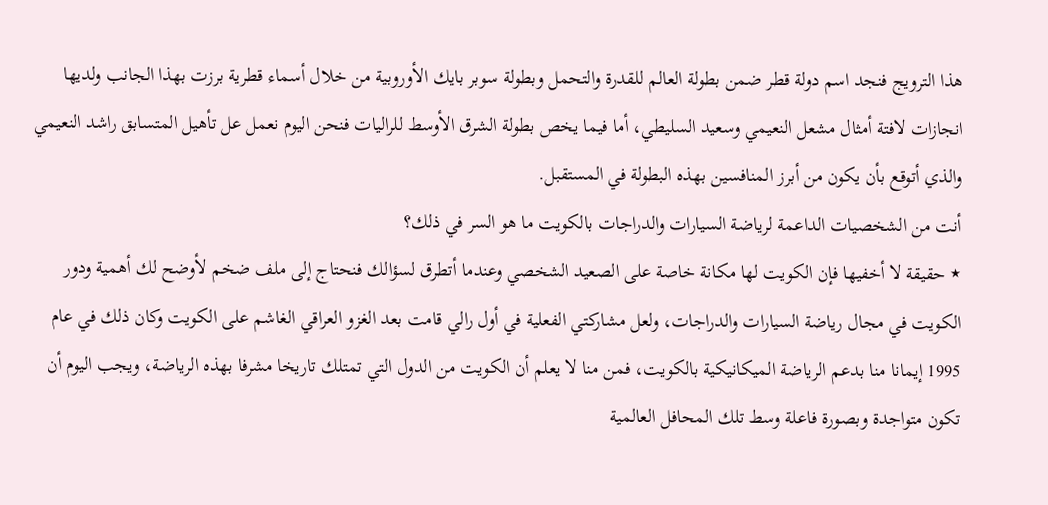هذا الترويج فنجد اسم دولة قطر ضمن بطولة العالم للقدرة والتحمل وبطولة سوبر بايك الأوروبية من خلال أسماء قطرية برزت بهذا الجانب ولديها انجازات لافتة أمثال مشعل النعيمي وسعيد السليطي، أما فيما يخص بطولة الشرق الأوسط للراليات فنحن اليوم نعمل عل تأهيل المتسابق راشد النعيمي والذي أتوقع بأن يكون من أبرز المنافسين بهذه البطولة في المستقبل.
أنت من الشخصيات الداعمة لرياضة السيارات والدراجات بالكويت ما هو السر في ذلك؟
٭ حقيقة لا أخفيها فإن الكويت لها مكانة خاصة على الصعيد الشخصي وعندما أتطرق لسؤالك فنحتاج إلى ملف ضخم لأوضح لك أهمية ودور الكويت في مجال رياضة السيارات والدراجات، ولعل مشاركتي الفعلية في أول رالي قامت بعد الغزو العراقي الغاشم على الكويت وكان ذلك في عام 1995 إيمانا منا بدعم الرياضة الميكانيكية بالكويت، فمن منا لا يعلم أن الكويت من الدول التي تمتلك تاريخا مشرفا بهذه الرياضة، ويجب اليوم أن تكون متواجدة وبصورة فاعلة وسط تلك المحافل العالمية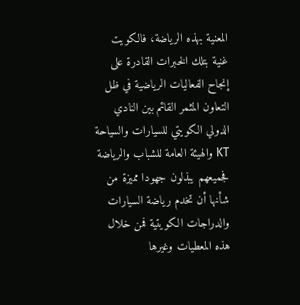المعنية بهذه الرياضة، فالكويت غنية بتلك الخبرات القادرة على إنجاح الفعاليات الرياضية في ظل التعاون المثمر القائم بين النادي الدولي الكويتي للسيارات والسياحة KT والهيئة العامة للشباب والرياضة فجميعهم يبذلون جهودا مميزة من شأنها أن تخدم رياضة السيارات والدراجات الكويتية فمن خلال هذه المعطيات وغيرها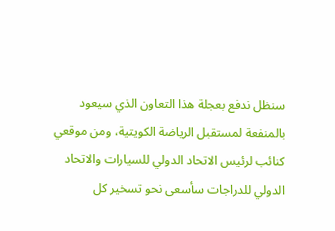سنظل ندفع بعجلة هذا التعاون الذي سيعود بالمنفعة لمستقبل الرياضة الكويتية، ومن موقعي كنائب لرئيس الاتحاد الدولي للسيارات والاتحاد الدولي للدراجات سأسعى نحو تسخير كل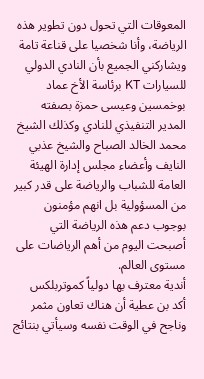المعوقات التي تحول دون تطوير هذه الرياضة، وأنا شخصيا على قناعة تامة ويشاركني الجميع بأن النادي الدولي للسيارات KT برئاسة الأخ عماد بوخمسين وعيسى حمزة بصفته المدير التنفيذي للنادي وكذلك الشيخ محمد الخالد الصباح والشيخ عذبي النايف وأعضاء مجلس إدارة الهيئة العامة للشباب والرياضة على قدر كبير من المسؤولية بل انهم مؤمنون بوجوب دعم هذه الرياضة التي أصبحت اليوم من أهم الرياضات على مستوى العالم.
أندية معترف بها دولياً كموتربلكس
أكد بن عطية أن هناك تعاون مثمر وناجح في الوقت نفسه وسيأتي بنتائج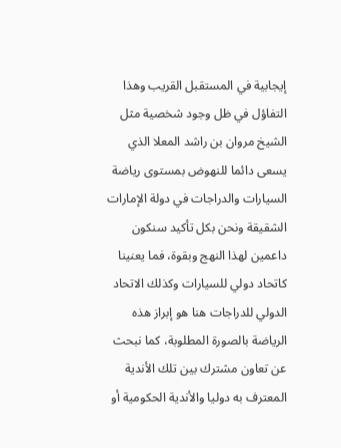إيجابية في المستقبل القريب وهذا التفاؤل في ظل وجود شخصية مثل الشيخ مروان بن راشد المعلا الذي يسعى دائما للنهوض بمستوى رياضة السيارات والدراجات في دولة الإمارات الشقيقة ونحن بكل تأكيد سنكون داعمين لهذا النهج وبقوة، فما يعنينا كاتحاد دولي للسيارات وكذلك الاتحاد الدولي للدراجات هنا هو إبراز هذه الرياضة بالصورة المطلوبة، كما نبحث عن تعاون مشترك بين تلك الأندية المعترف به دوليا والأندية الحكومية أو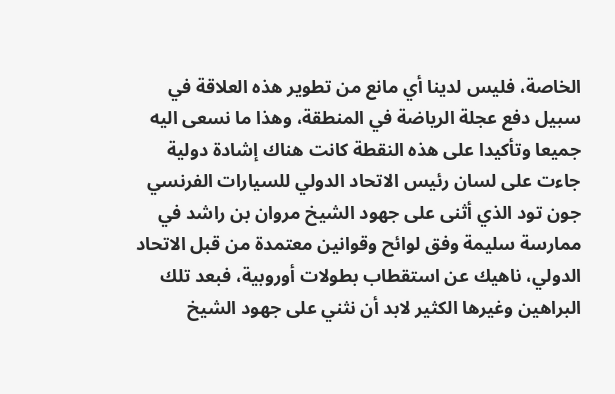الخاصة، فليس لدينا أي مانع من تطوير هذه العلاقة في سبيل دفع عجلة الرياضة في المنطقة، وهذا ما نسعى اليه جميعا وتأكيدا على هذه النقطة كانت هناك إشادة دولية جاءت على لسان رئيس الاتحاد الدولي للسيارات الفرنسي جون تود الذي أثنى على جهود الشيخ مروان بن راشد في ممارسة سليمة وفق لوائح وقوانين معتمدة من قبل الاتحاد الدولي، ناهيك عن استقطاب بطولات أوروبية، فبعد تلك البراهين وغيرها الكثير لابد أن نثني على جهود الشيخ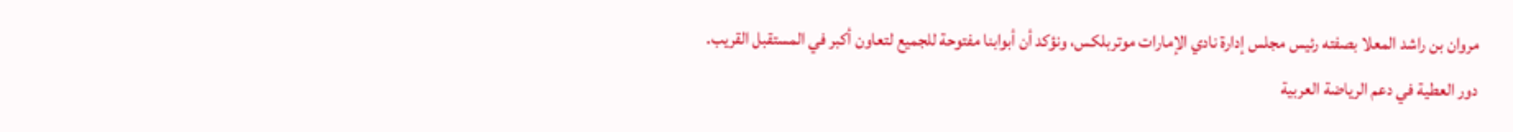مروان بن راشد المعلا بصفته رئيس مجلس إدارة نادي الإمارات موتربلكس، ونؤكد أن أبوابنا مفتوحة للجميع لتعاون أكبر في المستقبل القريب.
دور العطية في دعم الرياضة العربية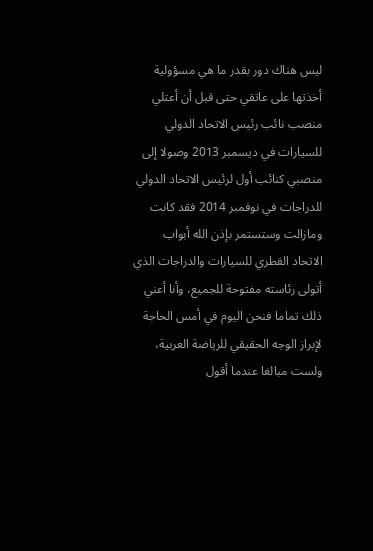ليس هناك دور بقدر ما هي مسؤولية أخذتها على عاتقي حتى قبل أن أعتلي منصب نائب رئيس الاتحاد الدولي للسيارات في ديسمبر 2013 وصولا إلى منصبي كنائب أول لرئيس الاتحاد الدولي للدراجات في نوفمبر 2014 فقد كانت ومازالت وستستمر بإذن الله أبواب الاتحاد القطري للسيارات والدراجات الذي أتولى رئاسته مفتوحة للجميع، وأنا أعني ذلك تماما فنحن اليوم في أمس الحاجة لإبراز الوجه الحقيقي للرياضة العربية، ولست مبالغا عندما أقول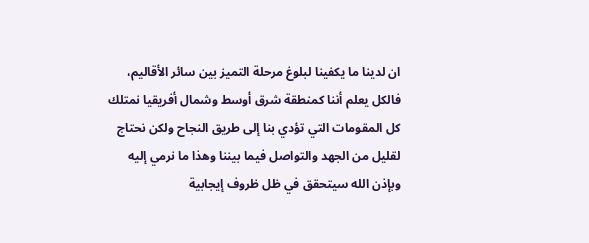ان لدينا ما يكفينا لبلوغ مرحلة التميز بين سائر الأقاليم، فالكل يعلم أننا كمنطقة شرق أوسط وشمال أفريقيا نمتلك كل المقومات التي تؤدي بنا إلى طريق النجاح ولكن نحتاج لقليل من الجهد والتواصل فيما بيننا وهذا ما نرمي إليه وبإذن الله سيتحقق في ظل ظروف إيجابية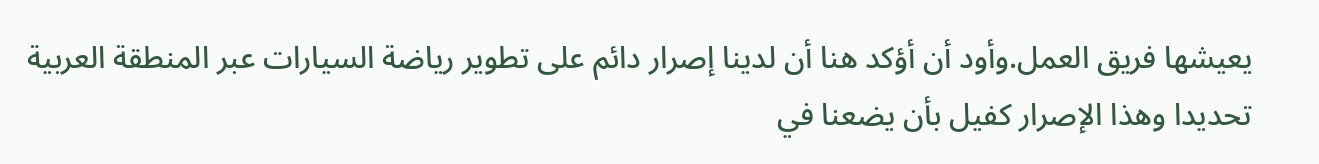يعيشها فريق العمل.وأود أن أؤكد هنا أن لدينا إصرار دائم على تطوير رياضة السيارات عبر المنطقة العربية تحديدا وهذا الإصرار كفيل بأن يضعنا في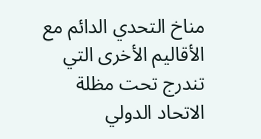مناخ التحدي الدائم مع الأقاليم الأخرى التي تندرج تحت مظلة الاتحاد الدولي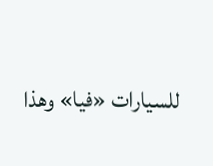للسيارات «فيا» وهذا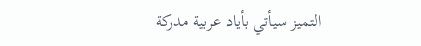التميز سيأتي بأياد عربية مدركة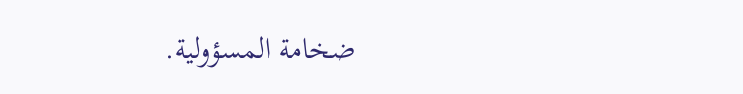ضخامة المسؤولية.